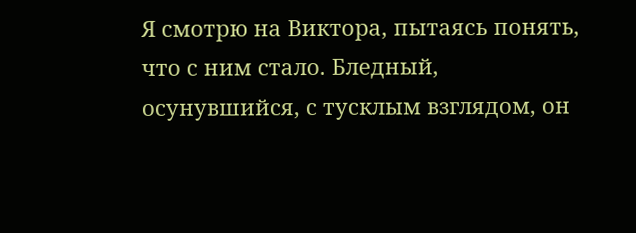Я смотрю на Виктора, пытаясь понять, что с ним стало. Бледный, осунувшийся, с тусклым взглядом, он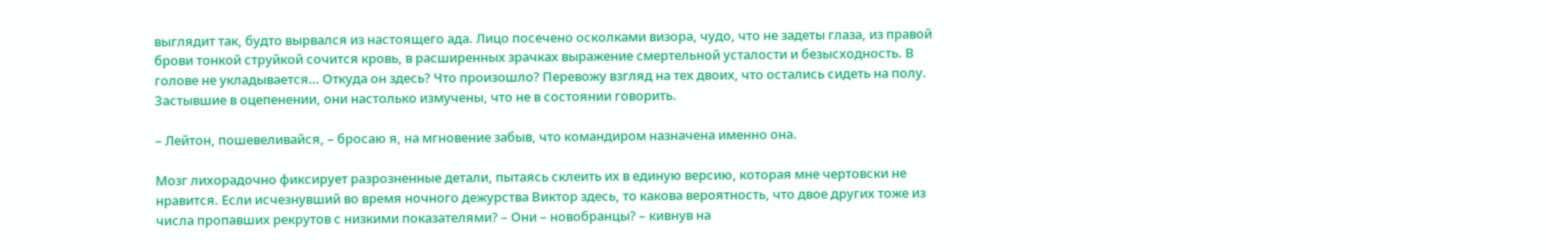выглядит так, будто вырвался из настоящего ада. Лицо посечено осколками визора, чудо, что не задеты глаза, из правой брови тонкой струйкой сочится кровь, в расширенных зрачках выражение смертельной усталости и безысходность. В голове не укладывается… Откуда он здесь? Что произошло? Перевожу взгляд на тех двоих, что остались сидеть на полу. Застывшие в оцепенении, они настолько измучены, что не в состоянии говорить.

– Лейтон, пошевеливайся, – бросаю я, на мгновение забыв, что командиром назначена именно она.

Мозг лихорадочно фиксирует разрозненные детали, пытаясь склеить их в единую версию, которая мне чертовски не нравится. Если исчезнувший во время ночного дежурства Виктор здесь, то какова вероятность, что двое других тоже из числа пропавших рекрутов с низкими показателями? – Они – новобранцы? – кивнув на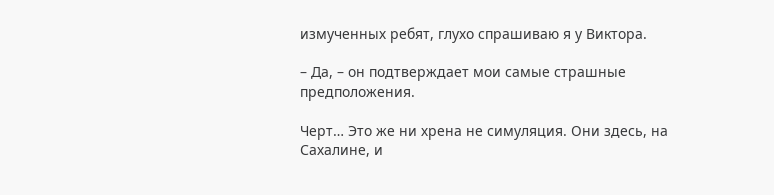измученных ребят, глухо спрашиваю я у Виктора.

– Да, – он подтверждает мои самые страшные предположения.

Черт… Это же ни хрена не симуляция. Они здесь, на Сахалине, и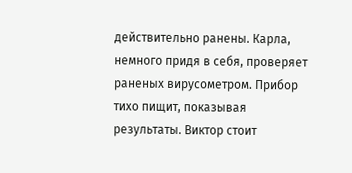действительно ранены. Карла, немного придя в себя, проверяет раненых вирусометром. Прибор тихо пищит, показывая результаты. Виктор стоит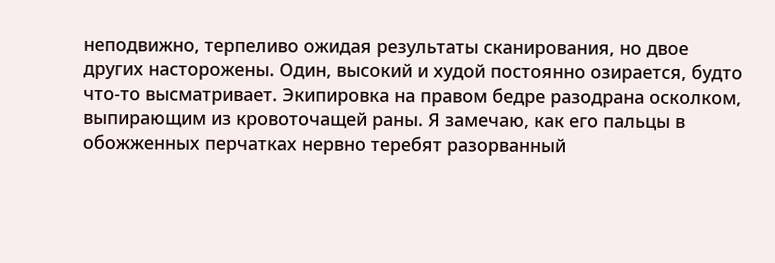неподвижно, терпеливо ожидая результаты сканирования, но двое других насторожены. Один, высокий и худой постоянно озирается, будто что-то высматривает. Экипировка на правом бедре разодрана осколком, выпирающим из кровоточащей раны. Я замечаю, как его пальцы в обожженных перчатках нервно теребят разорванный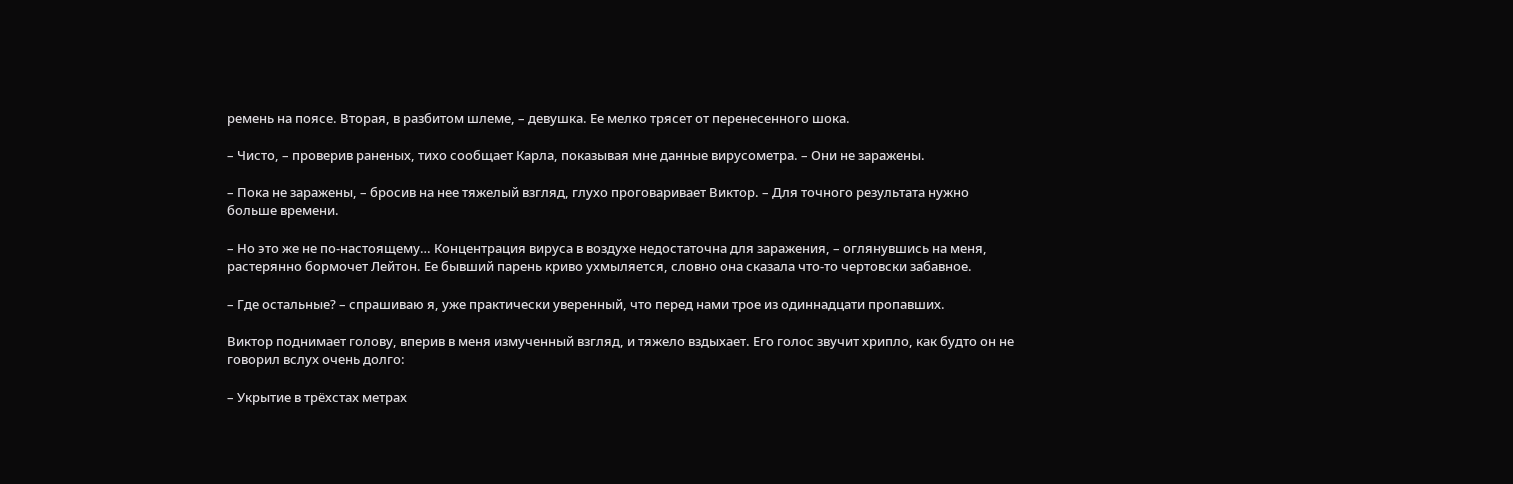ремень на поясе. Вторая, в разбитом шлеме, – девушка. Ее мелко трясет от перенесенного шока.

– Чисто, – проверив раненых, тихо сообщает Карла, показывая мне данные вирусометра. – Они не заражены.

– Пока не заражены, – бросив на нее тяжелый взгляд, глухо проговаривает Виктор. – Для точного результата нужно больше времени.

– Но это же не по-настоящему… Концентрация вируса в воздухе недостаточна для заражения, – оглянувшись на меня, растерянно бормочет Лейтон. Ее бывший парень криво ухмыляется, словно она сказала что-то чертовски забавное.

– Где остальные? – спрашиваю я, уже практически уверенный, что перед нами трое из одиннадцати пропавших.

Виктор поднимает голову, вперив в меня измученный взгляд, и тяжело вздыхает. Его голос звучит хрипло, как будто он не говорил вслух очень долго:

– Укрытие в трёхстах метрах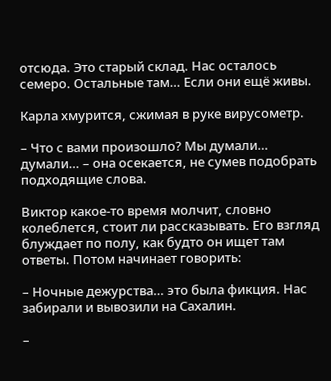отсюда. Это старый склад. Нас осталось семеро. Остальные там… Если они ещё живы.

Карла хмурится, сжимая в руке вирусометр.

– Что с вами произошло? Мы думали… думали… – она осекается, не сумев подобрать подходящие слова.

Виктор какое-то время молчит, словно колеблется, стоит ли рассказывать. Его взгляд блуждает по полу, как будто он ищет там ответы. Потом начинает говорить:

– Ночные дежурства… это была фикция. Нас забирали и вывозили на Сахалин.

–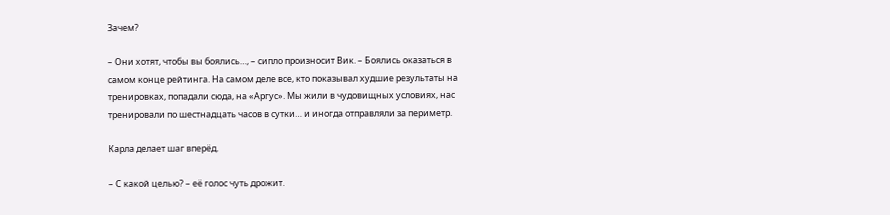Зачем?

– Они хотят, чтобы вы боялись…, – сипло произносит Вик. – Боялись оказаться в самом конце рейтинга. На самом деле все, кто показывал худшие результаты на тренировках, попадали сюда, на «Аргус». Мы жили в чудовищных условиях, нас тренировали по шестнадцать часов в сутки… и иногда отправляли за периметр.

Карла делает шаг вперёд.

– С какой целью? – её голос чуть дрожит.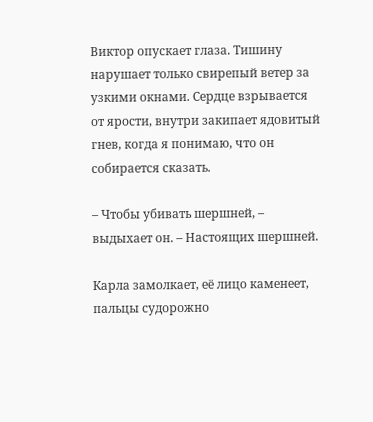Виктор опускает глаза. Тишину нарушает только свирепый ветер за узкими окнами. Сердце взрывается от ярости, внутри закипает ядовитый гнев, когда я понимаю, что он собирается сказать.

– Чтобы убивать шершней, – выдыхает он. – Настоящих шершней.

Карла замолкает, её лицо каменеет, пальцы судорожно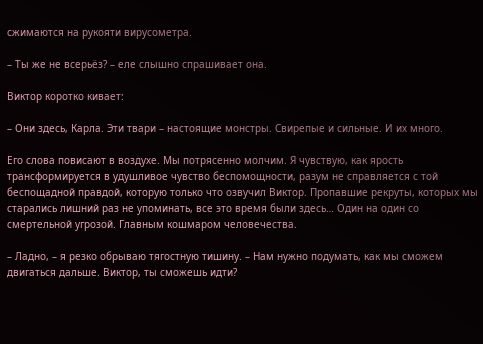сжимаются на рукояти вирусометра.

– Ты же не всерьёз? – еле слышно спрашивает она.

Виктор коротко кивает:

– Они здесь, Карла. Эти твари – настоящие монстры. Свирепые и сильные. И их много.

Его слова повисают в воздухе. Мы потрясенно молчим. Я чувствую, как ярость трансформируется в удушливое чувство беспомощности, разум не справляется с той беспощадной правдой, которую только что озвучил Виктор. Пропавшие рекруты, которых мы старались лишний раз не упоминать, все это время были здесь… Один на один со смертельной угрозой. Главным кошмаром человечества.

– Ладно, – я резко обрываю тягостную тишину. – Нам нужно подумать, как мы сможем двигаться дальше. Виктор, ты сможешь идти?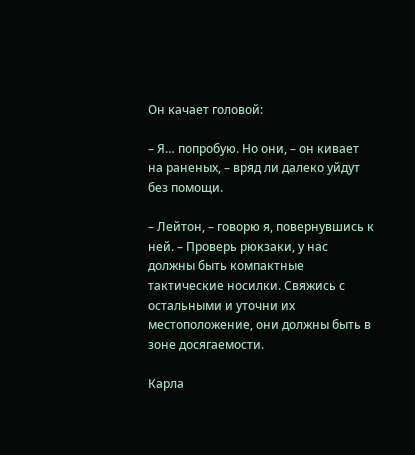Он качает головой:

– Я… попробую. Но они, – он кивает на раненых, – вряд ли далеко уйдут без помощи.

– Лейтон, – говорю я, повернувшись к ней. – Проверь рюкзаки, у нас должны быть компактные тактические носилки. Свяжись с остальными и уточни их местоположение, они должны быть в зоне досягаемости.

Карла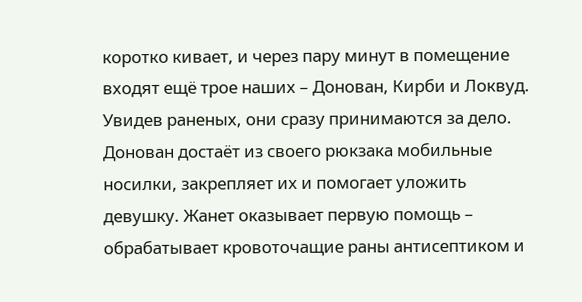коротко кивает, и через пару минут в помещение входят ещё трое наших – Донован, Кирби и Локвуд. Увидев раненых, они сразу принимаются за дело. Донован достаёт из своего рюкзака мобильные носилки, закрепляет их и помогает уложить девушку. Жанет оказывает первую помощь – обрабатывает кровоточащие раны антисептиком и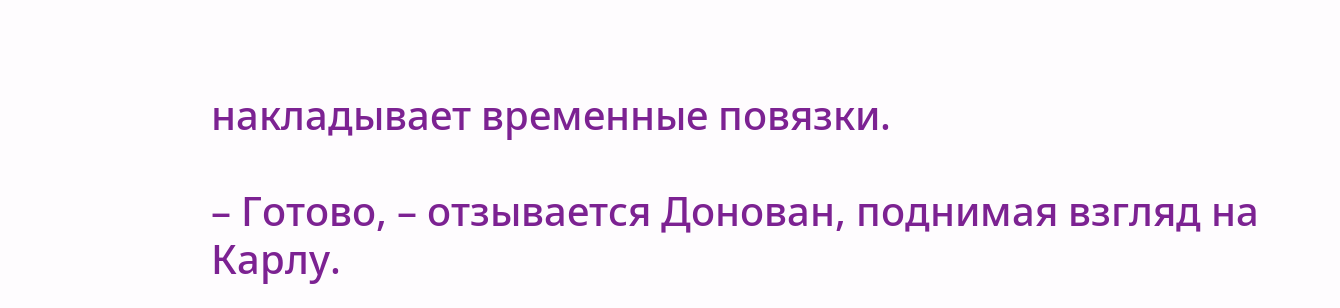накладывает временные повязки.

– Готово, – отзывается Донован, поднимая взгляд на Карлу.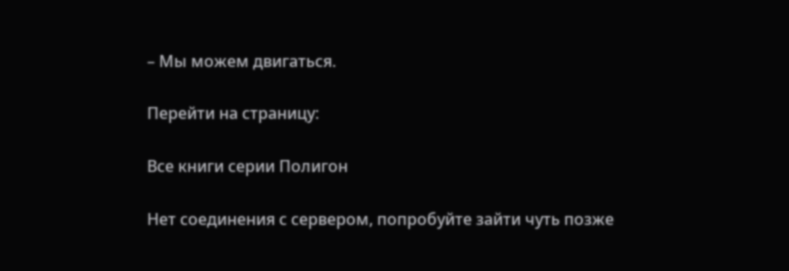– Мы можем двигаться.

Перейти на страницу:

Все книги серии Полигон

Нет соединения с сервером, попробуйте зайти чуть позже